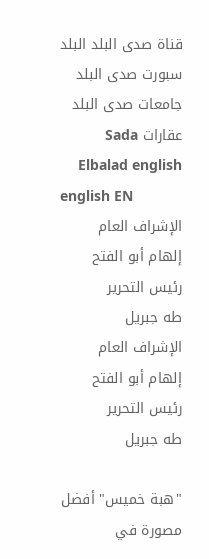قناة صدى البلد البلد سبورت صدى البلد جامعات صدى البلد عقارات Sada Elbalad english
english EN
الإشراف العام
إلهام أبو الفتح
رئيس التحرير
طه جبريل
الإشراف العام
إلهام أبو الفتح
رئيس التحرير
طه جبريل

"هبة خميس" أفضل مصورة في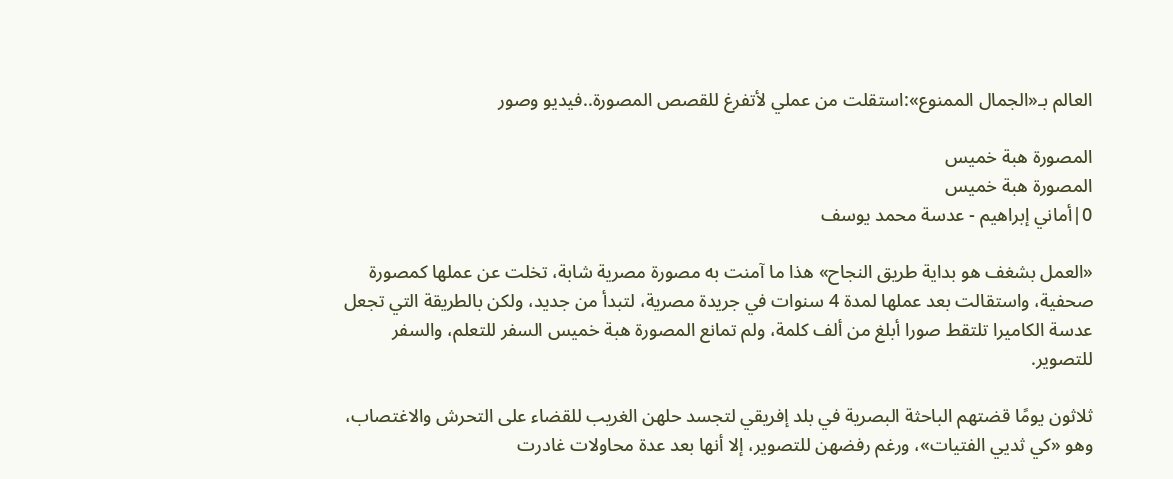العالم بـ«الجمال الممنوع»:استقلت من عملي لأتفرغ للقصص المصورة..فيديو وصور

المصورة هبة خميس
المصورة هبة خميس
0|أماني إبراهيم - عدسة محمد يوسف

«العمل بشغف هو بداية طريق النجاح» هذا ما آمنت به مصورة مصرية شابة، تخلت عن عملها كمصورة صحفية، واستقالت بعد عملها لمدة 4 سنوات في جريدة مصرية، لتبدأ من جديد، ولكن بالطريقة التي تجعل عدسة الكاميرا تلتقط صورا أبلغ من ألف كلمة، ولم تمانع المصورة هبة خميس السفر للتعلم، والسفر للتصوير.

ثلاثون يومًا قضتهم الباحثة البصرية في بلد إفريقي لتجسد حلهن الغريب للقضاء على التحرش والاغتصاب، وهو «كي ثديي الفتيات»، ورغم رفضهن للتصوير، إلا أنها بعد عدة محاولات غادرت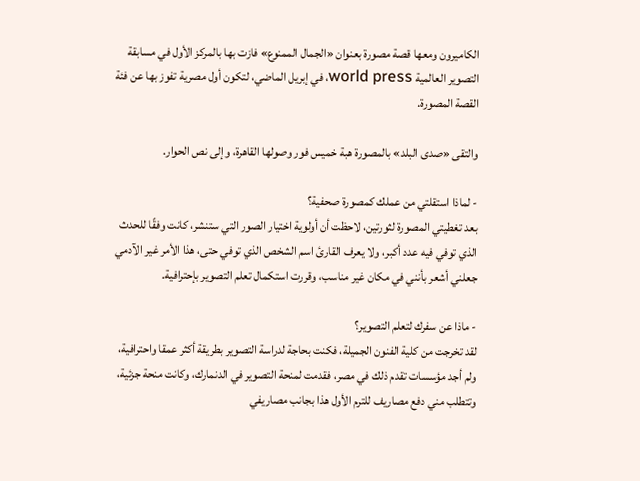الكاميرون ومعها قصة مصورة بعنوان «الجمال الممنوع» فازت بها بالمركز الأول في مسابقة التصوير العالمية world press، في إبريل الماضي، لتكون أول مصرية تفوز بها عن فئة القصة المصورة.

والتقى «صدى البلد» بالمصورة هبة خميس فور وصولها القاهرة، وإلى نص الحوار.

- لماذا استقلتي من عملك كمصورة صحفية؟
بعد تغطيتي المصورة لثورتين، لاحظت أن أولوية اختيار الصور التي ستنشر، كانت وفقًا للحدث الذي توفي فيه عدد أكبر، ولا يعرف القارئ اسم الشخص الذي توفي حتى، هذا الأمر غير الآدمي جعلني أشعر بأنني في مكان غير مناسب، وقررت استكمال تعلم التصوير بإحترافية.

- ماذا عن سفرك لتعلم التصوير؟
لقد تخرجت من كلية الفنون الجميلة، فكنت بحاجة لدراسة التصوير بطريقة أكثر عمقا واحترافية، ولم أجد مؤسسات تقدم ذلك في مصر، فقدمت لمنحة التصوير في الدنمارك، وكانت منحة جزئية، وتتطلب مني دفع مصاريف للترم الأول هذا بجانب مصاريفي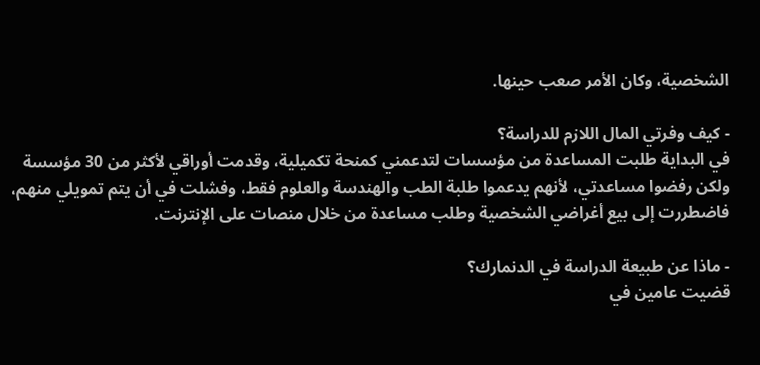الشخصية، وكان الأمر صعب حينها.

- كيف وفرتي المال اللازم للدراسة؟
في البداية طلبت المساعدة من مؤسسات لتدعمني كمنحة تكميلية، وقدمت أوراقي لأكثر من 30 مؤسسة ولكن رفضوا مساعدتي، لأنهم يدعموا طلبة الطب والهندسة والعلوم فقط، وفشلت في أن يتم تمويلي منهم، فاضطررت إلى بيع أغراضي الشخصية وطلب مساعدة من خلال منصات على الإنترنت.

- ماذا عن طبيعة الدراسة في الدنمارك؟
قضيت عامين في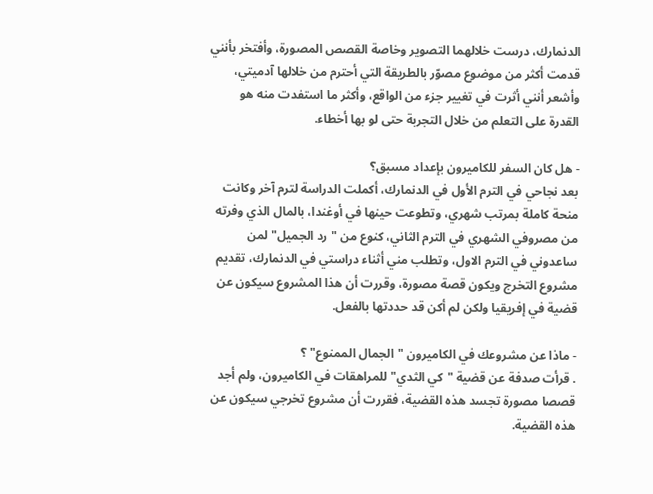الدنمارك، درست خلالهما التصوير وخاصة القصص المصورة، وأفتخر بأنني قدمت أكثر من موضوع مصوّر بالطريقة التي أحترم من خلالها آدميتي، وأشعر أنني أثرت في تغيير جزء من الواقع، وأكثر ما استفدت منه هو القدرة على التعلم من خلال التجربة حتى لو بها أخطاء.

- هل كان السفر للكاميرون بإعداد مسبق؟
بعد نجاحي في الترم الأول في الدنمارك، أكملت الدراسة لترم آخر وكانت منحة كاملة بمرتب شهري، وتطوعت حينها في أوغندا، بالمال الذي وفرته من مصروفي الشهري في الترم الثاني، كنوع من "رد الجميل" لمن ساعدوني في الترم الاول، وتطلب مني أثناء دراستي في الدنمارك، تقديم مشروع التخرج ويكون قصة مصورة، وقررت أن هذا المشروع سيكون عن قضية في إفريقيا ولكن لم أكن قد حددتها بالفعل.

- ماذا عن مشروعك في الكاميرون "الجمال الممنوع" ؟
. قرأت صدفة عن قضية "كي الثدي" للمراهقات في الكاميرون، ولم أجد قصصا مصورة تجسد هذه القضية، فقررت أن مشروع تخرجي سيكون عن هذه القضية.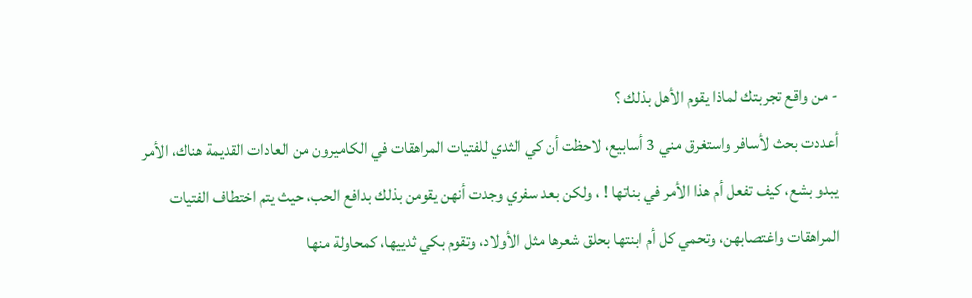- من واقع تجربتك لماذا يقوم الأهل بذلك ؟
أعددت بحث لأسافر واستغرق مني 3 أسابيع، لاحظت أن كي الثدي للفتيات المراهقات في الكاميرون من العادات القديمة هناك، الأمر يبدو بشع، كيف تفعل أم هذا الأمر في بناتها ! ، ولكن بعد سفري وجدت أنهن يقومن بذلك بدافع الحب، حيث يتم اختطاف الفتيات المراهقات واغتصابهن، وتحمي كل أم ابنتها بحلق شعرها مثل الأولاد، وتقوم بكي ثدييها، كمحاولة منها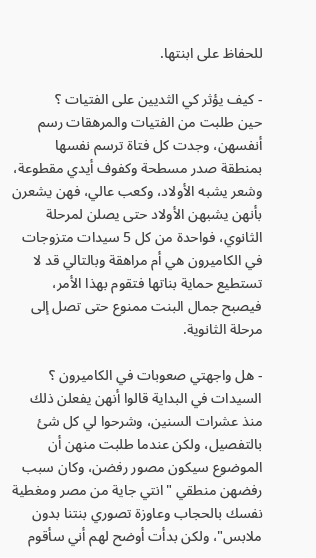للحفاظ على ابنتها.

- كيف يؤثر كي الثديين على الفتيات ؟
حين طلبت من الفتيات والمرهقات رسم أنفسهن، وجدت كل فتاة ترسم نفسها بمنطقة صدر مسطحة وكفوف أيدي مقطوعة، وشعر يشبه الأولاد، وكعب عالي، فهن يشعرن بأنهن يشبهن الأولاد حتى يصلن لمرحلة الثانوي، فواحدة من كل 5 سيدات متزوجات في الكاميرون هي أم مراهقة وبالتالي قد لا تستطيع حماية بناتها فتقوم بهذا الأمر، فيصبح جمال البنت ممنوع حتى تصل إلى مرحلة الثانوية.

- هل واجهتي صعوبات في الكاميرون ؟
السيدات في البداية قالوا أنهن يفعلن ذلك منذ عشرات السنين، وشرحوا لي كل شئ بالتفصيل، ولكن عندما طلبت منهن أن الموضوع سيكون مصور رفضن، وكان سبب رفضهن منطقي "انتي جاية من مصر ومغطية نفسك بالحجاب وعاوزة تصوري بنتنا بدون ملابس"، ولكن بدأت أوضح لهم أني سأقوم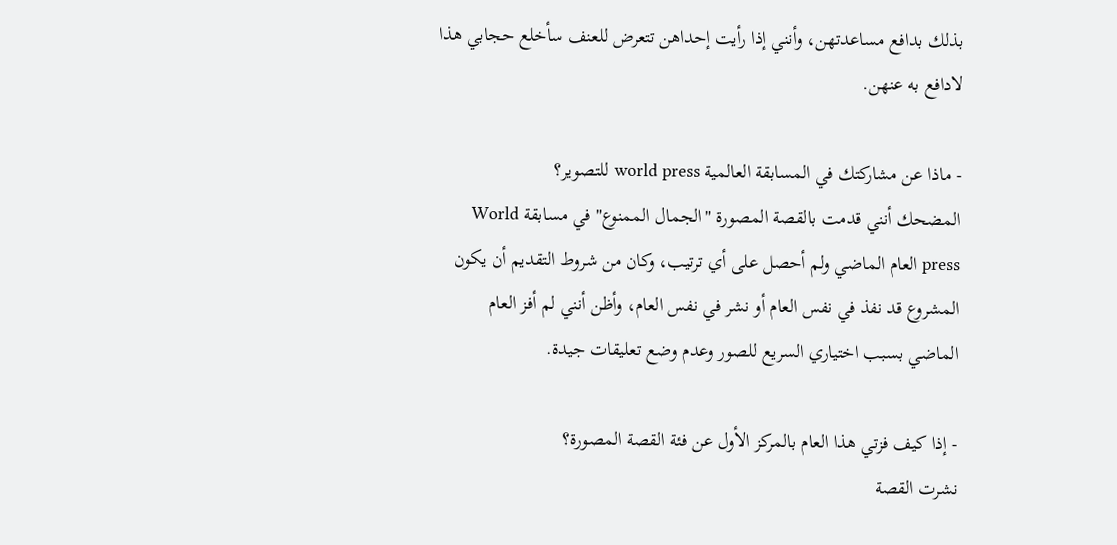بذلك بدافع مساعدتهن، وأنني إذا رأيت إحداهن تتعرض للعنف سأخلع حجابي هذا لادافع به عنهن.

- ماذا عن مشاركتك في المسابقة العالمية world press للتصوير؟
المضحك أنني قدمت بالقصة المصورة "الجمال الممنوع" في مسابقة World press العام الماضي ولم أحصل على أي ترتيب، وكان من شروط التقديم أن يكون المشروع قد نفذ في نفس العام أو نشر في نفس العام، وأظن أنني لم أفز العام الماضي بسبب اختياري السريع للصور وعدم وضع تعليقات جيدة.

- إذا كيف فزتي هذا العام بالمركز الأول عن فئة القصة المصورة؟
نشرت القصة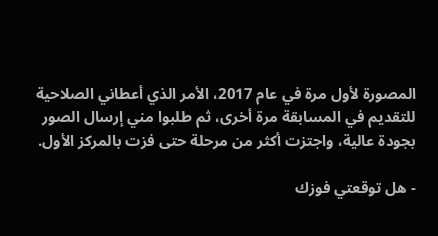المصورة لأول مرة في عام 2017، الأمر الذي أعطاني الصلاحية للتقديم في المسابقة مرة أخرى، ثم طلبوا مني إرسال الصور بجودة عالية، واجتزت أكثر من مرحلة حتى فزت بالمركز الأول.

- هل توقعتي فوزك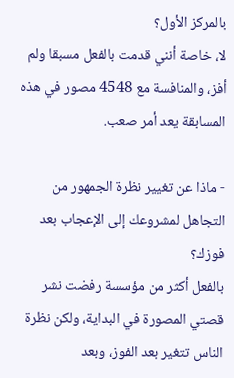بالمركز الأول؟
لا، خاصة أنني قدمت بالفعل مسبقا ولم أفز، والمنافسة مع 4548 مصور في هذه المسابقة يعد أمر صعب.

- ماذا عن تغيير نظرة الجمهور من التجاهل لمشروعك إلى الإعجاب بعد فوزك؟
بالفعل أكثر من مؤسسة رفضت نشر قصتي المصورة في البداية، ولكن نظرة الناس تتغير بعد الفوز، وبعد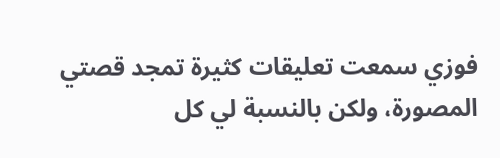فوزي سمعت تعليقات كثيرة تمجد قصتي المصورة، ولكن بالنسبة لي كل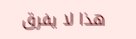هذا لا يفرق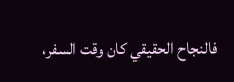فالنجاح الحقيقي كان وقت السفر،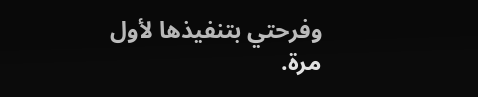وفرحتي بتنفيذها لأول مرة.